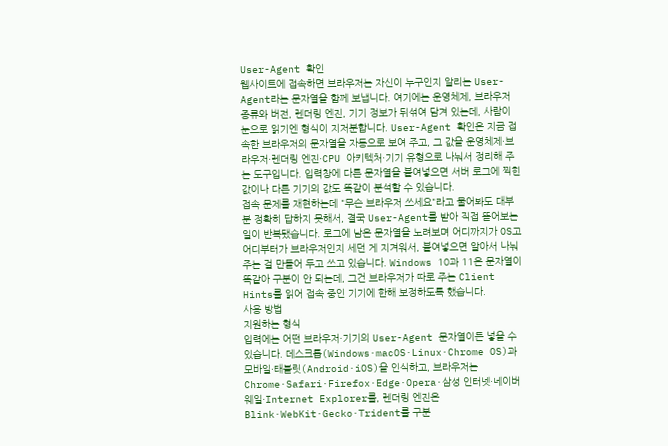User-Agent 확인
웹사이트에 접속하면 브라우저는 자신이 누구인지 알리는 User-Agent라는 문자열을 함께 보냅니다. 여기에는 운영체제, 브라우저 종류와 버전, 렌더링 엔진, 기기 정보가 뒤섞여 담겨 있는데, 사람이 눈으로 읽기엔 형식이 지저분합니다. User-Agent 확인은 지금 접속한 브라우저의 문자열을 자동으로 보여 주고, 그 값을 운영체제·브라우저·렌더링 엔진·CPU 아키텍처·기기 유형으로 나눠서 정리해 주는 도구입니다. 입력창에 다른 문자열을 붙여넣으면 서버 로그에 찍힌 값이나 다른 기기의 값도 똑같이 분석할 수 있습니다.
접속 문제를 재현하는데 "무슨 브라우저 쓰세요"라고 물어봐도 대부분 정확히 답하지 못해서, 결국 User-Agent를 받아 직접 뜯어보는 일이 반복됐습니다. 로그에 남은 문자열을 노려보며 어디까지가 OS고 어디부터가 브라우저인지 세던 게 지겨워서, 붙여넣으면 알아서 나눠 주는 걸 만들어 두고 쓰고 있습니다. Windows 10과 11은 문자열이 똑같아 구분이 안 되는데, 그건 브라우저가 따로 주는 Client Hints를 읽어 접속 중인 기기에 한해 보정하도록 했습니다.
사용 방법
지원하는 형식
입력에는 어떤 브라우저·기기의 User-Agent 문자열이든 넣을 수 있습니다. 데스크톱(Windows·macOS·Linux·Chrome OS)과 모바일·태블릿(Android·iOS)을 인식하고, 브라우저는 Chrome·Safari·Firefox·Edge·Opera·삼성 인터넷·네이버 웨일·Internet Explorer를, 렌더링 엔진은 Blink·WebKit·Gecko·Trident를 구분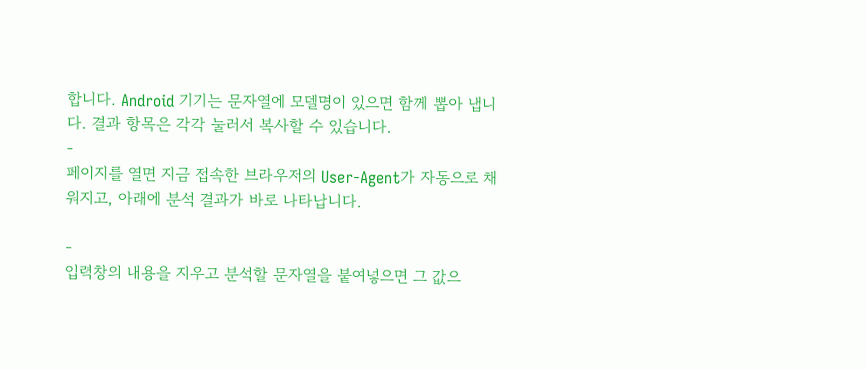합니다. Android 기기는 문자열에 모델명이 있으면 함께 뽑아 냅니다. 결과 항목은 각각 눌러서 복사할 수 있습니다.
-
페이지를 열면 지금 접속한 브라우저의 User-Agent가 자동으로 채워지고, 아래에 분석 결과가 바로 나타납니다.

-
입력창의 내용을 지우고 분석할 문자열을 붙여넣으면 그 값으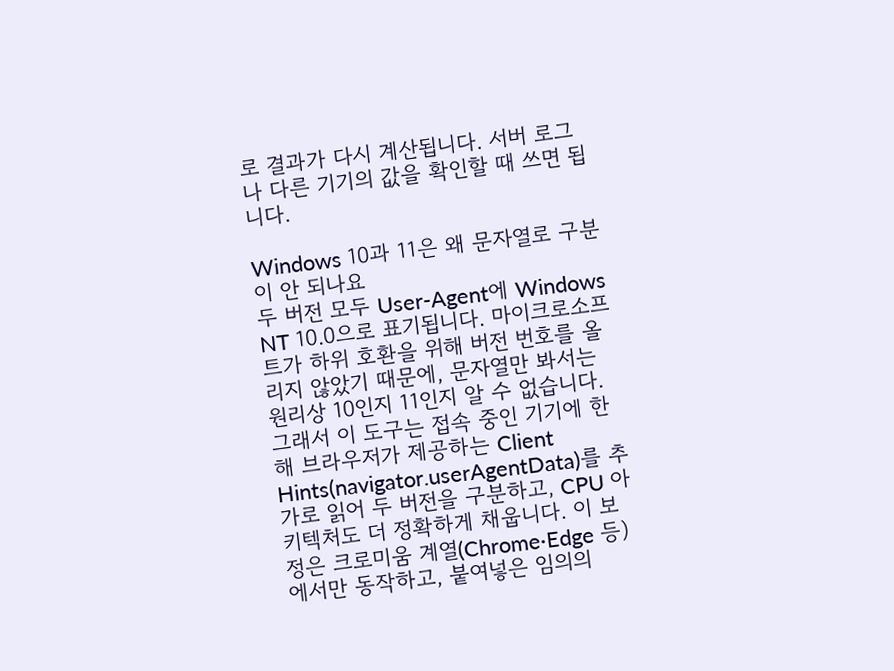로 결과가 다시 계산됩니다. 서버 로그나 다른 기기의 값을 확인할 때 쓰면 됩니다.

Windows 10과 11은 왜 문자열로 구분이 안 되나요
두 버전 모두 User-Agent에 Windows NT 10.0으로 표기됩니다. 마이크로소프트가 하위 호환을 위해 버전 번호를 올리지 않았기 때문에, 문자열만 봐서는 원리상 10인지 11인지 알 수 없습니다. 그래서 이 도구는 접속 중인 기기에 한해 브라우저가 제공하는 Client Hints(navigator.userAgentData)를 추가로 읽어 두 버전을 구분하고, CPU 아키텍처도 더 정확하게 채웁니다. 이 보정은 크로미움 계열(Chrome·Edge 등)에서만 동작하고, 붙여넣은 임의의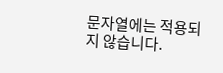문자열에는 적용되지 않습니다.